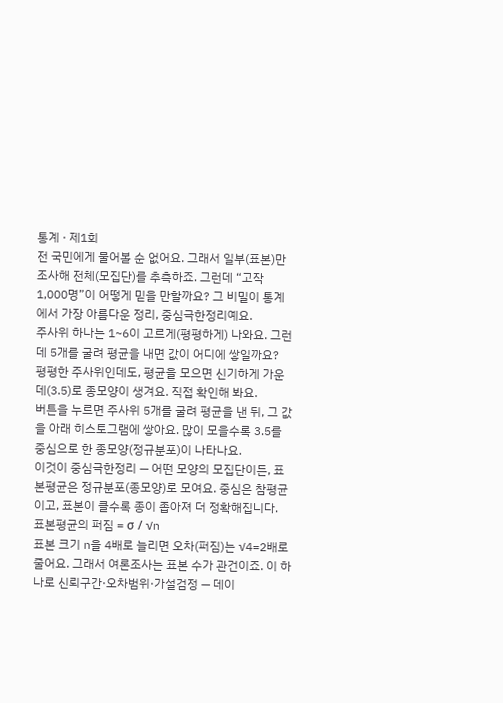통계 · 제1회
전 국민에게 물어볼 순 없어요. 그래서 일부(표본)만 조사해 전체(모집단)를 추측하죠. 그런데 “고작 1,000명”이 어떻게 믿을 만할까요? 그 비밀이 통계에서 가장 아름다운 정리, 중심극한정리예요.
주사위 하나는 1~6이 고르게(평평하게) 나와요. 그런데 5개를 굴려 평균을 내면 값이 어디에 쌓일까요?
평평한 주사위인데도, 평균을 모으면 신기하게 가운데(3.5)로 종모양이 생겨요. 직접 확인해 봐요.
버튼을 누르면 주사위 5개를 굴려 평균을 낸 뒤, 그 값을 아래 히스토그램에 쌓아요. 많이 모을수록 3.5를 중심으로 한 종모양(정규분포)이 나타나요.
이것이 중심극한정리 — 어떤 모양의 모집단이든, 표본평균은 정규분포(종모양)로 모여요. 중심은 참평균이고, 표본이 클수록 종이 좁아져 더 정확해집니다.
표본평균의 퍼짐 = σ / √n
표본 크기 n을 4배로 늘리면 오차(퍼짐)는 √4=2배로 줄어요. 그래서 여론조사는 표본 수가 관건이죠. 이 하나로 신뢰구간·오차범위·가설검정 — 데이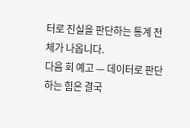터로 진실을 판단하는 통계 전체가 나옵니다.
다음 회 예고 — 데이터로 판단하는 힘은 결국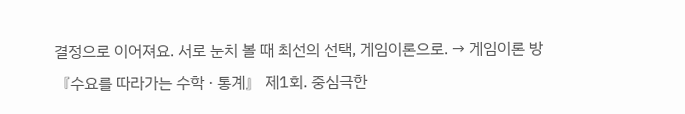결정으로 이어져요. 서로 눈치 볼 때 최선의 선택, 게임이론으로. → 게임이론 방
『수요를 따라가는 수학 · 통계』 제1회. 중심극한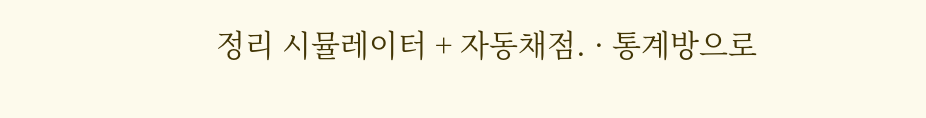정리 시뮬레이터 + 자동채점. · 통계방으로